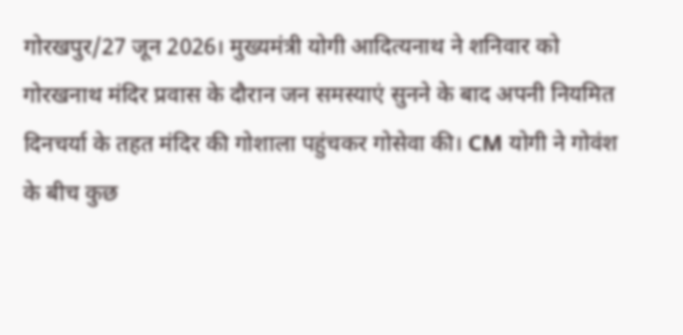गोरखपुर/27 जून 2026। मुख्यमंत्री योगी आदित्यनाथ ने शनिवार को गोरखनाथ मंदिर प्रवास के दौरान जन समस्याएं सुनने के बाद अपनी नियमित दिनचर्या के तहत मंदिर की गोशाला पहुंचकर गोसेवा की। CM योगी ने गोवंश के बीच कुछ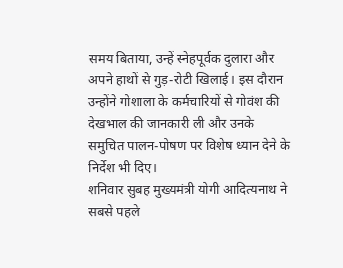समय बिताया, उन्हें स्नेहपूर्वक दुलारा और अपने हाथों से गुड़-रोटी खिलाई। इस दौरान उन्होंने गोशाला के कर्मचारियों से गोवंश की देखभाल की जानकारी ली और उनके समुचित पालन-पोषण पर विशेष ध्यान देने के निर्देश भी दिए।
शनिवार सुबह मुख्यमंत्री योगी आदित्यनाथ ने सबसे पहले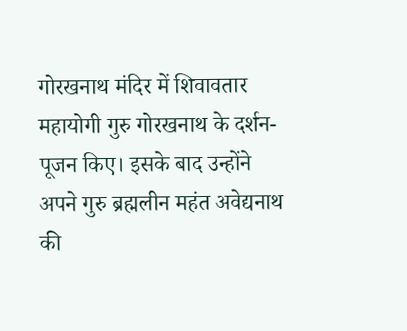गोरखनाथ मंदिर में शिवावतार महायोगी गुरु गोरखनाथ के दर्शन-पूजन किए। इसके बाद उन्होंने अपने गुरु ब्रह्मलीन महंत अवेद्यनाथ की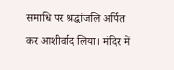समाधि पर श्रद्धांजलि अर्पित कर आशीर्वाद लिया। मंदिर में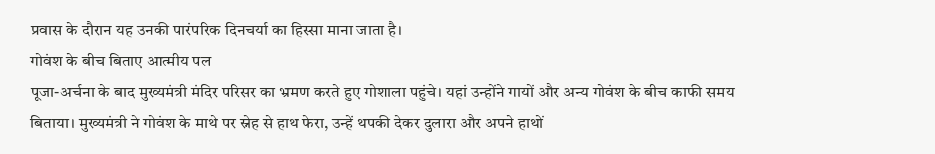प्रवास के दौरान यह उनकी पारंपरिक दिनचर्या का हिस्सा माना जाता है।
गोवंश के बीच बिताए आत्मीय पल
पूजा-अर्चना के बाद मुख्यमंत्री मंदिर परिसर का भ्रमण करते हुए गोशाला पहुंचे। यहां उन्होंने गायों और अन्य गोवंश के बीच काफी समय बिताया। मुख्यमंत्री ने गोवंश के माथे पर स्नेह से हाथ फेरा, उन्हें थपकी देकर दुलारा और अपने हाथों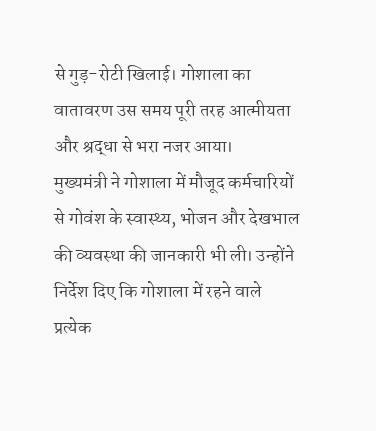से गुड़-रोटी खिलाई। गोशाला का वातावरण उस समय पूरी तरह आत्मीयता और श्रद्धा से भरा नजर आया।
मुख्यमंत्री ने गोशाला में मौजूद कर्मचारियों से गोवंश के स्वास्थ्य, भोजन और देखभाल की व्यवस्था की जानकारी भी ली। उन्होंने निर्देश दिए कि गोशाला में रहने वाले प्रत्येक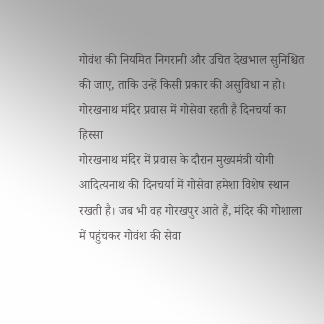गोवंश की नियमित निगरानी और उचित देखभाल सुनिश्चित की जाए, ताकि उन्हें किसी प्रकार की असुविधा न हो।
गोरखनाथ मंदिर प्रवास में गोसेवा रहती है दिनचर्या का हिस्सा
गोरखनाथ मंदिर में प्रवास के दौरान मुख्यमंत्री योगी आदित्यनाथ की दिनचर्या में गोसेवा हमेशा विशेष स्थान रखती है। जब भी वह गोरखपुर आते हैं, मंदिर की गोशाला में पहुंचकर गोवंश की सेवा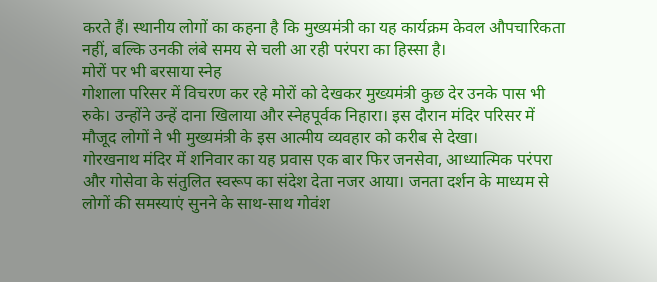करते हैं। स्थानीय लोगों का कहना है कि मुख्यमंत्री का यह कार्यक्रम केवल औपचारिकता नहीं, बल्कि उनकी लंबे समय से चली आ रही परंपरा का हिस्सा है।
मोरों पर भी बरसाया स्नेह
गोशाला परिसर में विचरण कर रहे मोरों को देखकर मुख्यमंत्री कुछ देर उनके पास भी रुके। उन्होंने उन्हें दाना खिलाया और स्नेहपूर्वक निहारा। इस दौरान मंदिर परिसर में मौजूद लोगों ने भी मुख्यमंत्री के इस आत्मीय व्यवहार को करीब से देखा।
गोरखनाथ मंदिर में शनिवार का यह प्रवास एक बार फिर जनसेवा, आध्यात्मिक परंपरा और गोसेवा के संतुलित स्वरूप का संदेश देता नजर आया। जनता दर्शन के माध्यम से लोगों की समस्याएं सुनने के साथ-साथ गोवंश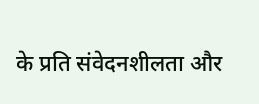के प्रति संवेदनशीलता और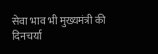सेवा भाव भी मुख्यमंत्री की दिनचर्या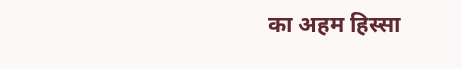का अहम हिस्सा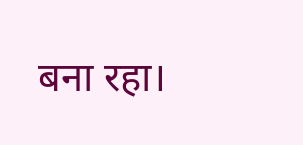बना रहा।